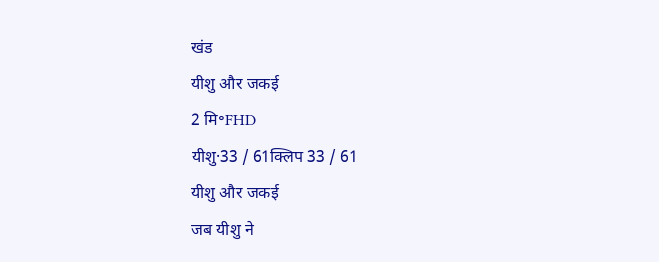खंड
यीशु और जकई
2 मि॰FHD
यीशु·33 / 61क्लिप 33 / 61
यीशु और जकई
जब यीशु ने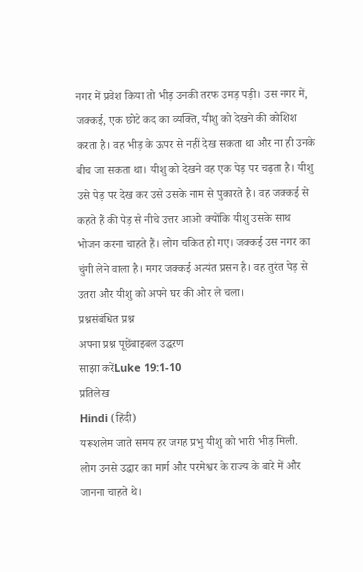नगर में प्रवेश किया तो भीड़ उनकी तरफ उमड़ पड़ी। उस नगर में, जक्कई, एक छोटे कद का व्यक्ति, यीशु को देखने की कोशिश करता है। वह भीड़ के ऊपर से नहीं देख सकता था और ना ही उनके बीच जा सकता था। यीशु को देखने वह एक पेड़ पर चढ़ता है। यीशु उसे पेड़ पर देख कर उसे उसके नाम से पुकारते है। वह जक्कई से कहते हैं की पेड़ से नीचे उत्तर आओ क्योंकि यीशु उसके साथ भोजन करना चाहते हैं। लोग चकित हो गए। जक्कई उस नगर का चुंगी लेने वाला है। मगर जक्कई अत्यंत प्रसन है। वह तुरंत पेड़ से उतरा और यीशु को अपने घर की ओर ले चला।
प्रश्नसंबंधित प्रश्न
अपना प्रश्न पूछेंबाइबल उद्धरण
साझा करेंLuke 19:1-10
प्रतिलेख
Hindi (हिंदी)
यरूशलेम जाते समय हर जगह प्रभु यीशु को भारी भीड़ मिली.
लोग उनसे उद्धार का मार्ग और परमेश्वर के राज्य के बारे में और जानना चाहते थे।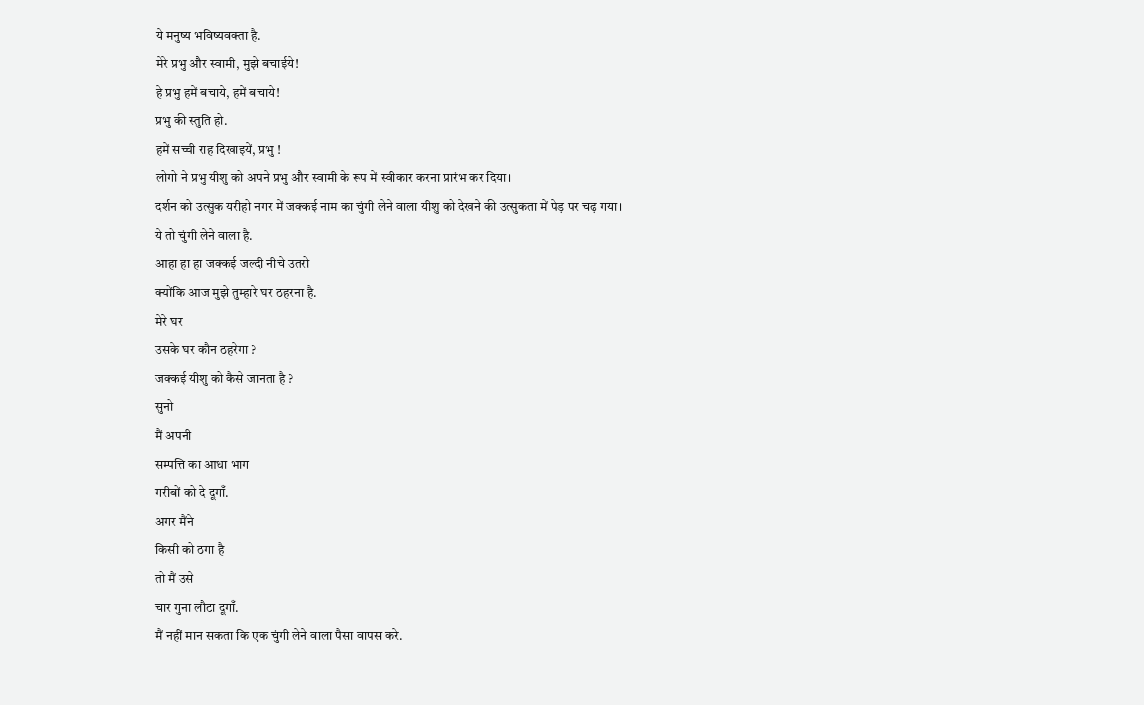ये मनुष्य भविष्यवक्ता है.
मेरे प्रभु और स्वामी, मुझे बचाईये!
हे प्रभु हमें बचाये, हमें बचाये!
प्रभु की स्तुति हो.
हमें सच्ची राह दिखाइयें, प्रभु !
लोगो ने प्रभु यीशु को अपने प्रभु और स्वामी के रूप में स्वीकार करना प्रारंभ कर दिया।
दर्शन को उत्सुक यरीहो नगर में जक्कई नाम का चुंगी लेने वाला यीशु को देखने की उत्सुकता में पेड़ पर चढ़ गया।
ये तो चुंगी लेने वाला है.
आहा हा हा जक्कई जल्दी नीचे उतरो
क्योंकि आज मुझे तुम्हारे घर ठहरना है.
मेरे घर
उसके घर कौन ठहरेगा ?
जक्कई यीशु को कैसे जानता है ?
सुनो
मैं अपनी
सम्पत्ति का आधा भाग
गरीबों को दे दूगाँ.
अगर मैंने
किसी को ठगा है
तो मैं उसे
चार गुना लौटा दूगाँ.
मैं नहीं मान सकता कि एक चुंगी लेने वाला पैसा वापस करे.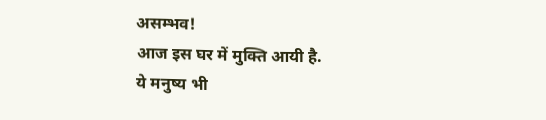असम्भव!
आज इस घर में मुक्ति आयी है.
ये मनुष्य भी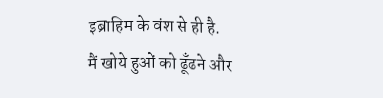इब्राहिम के वंश से ही है.
मैं खोये हुओं को ढूँढने और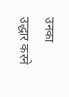उनका उद्धार करने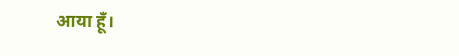आया हूँ।